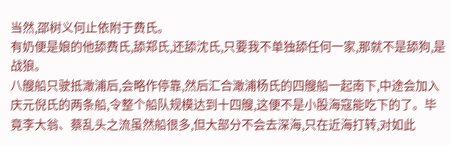当然,邵树义何止依附于费氏。
有奶便是娘的他舔费氏,舔郑氏,还舔沈氏,只要我不单独舔任何一家,那就不是舔狗,是战狼。
八艘船只驶抵澉浦后,会略作停靠,然后汇合澉浦杨氏的四艘船一起南下,中途会加入庆元倪氏的两条船,令整个船队规模达到十四艘,这便不是小股海寇能吃下的了。毕竟李大翁、蔡乱头之流虽然船很多,但大部分不会去深海,只在近海打转,对如此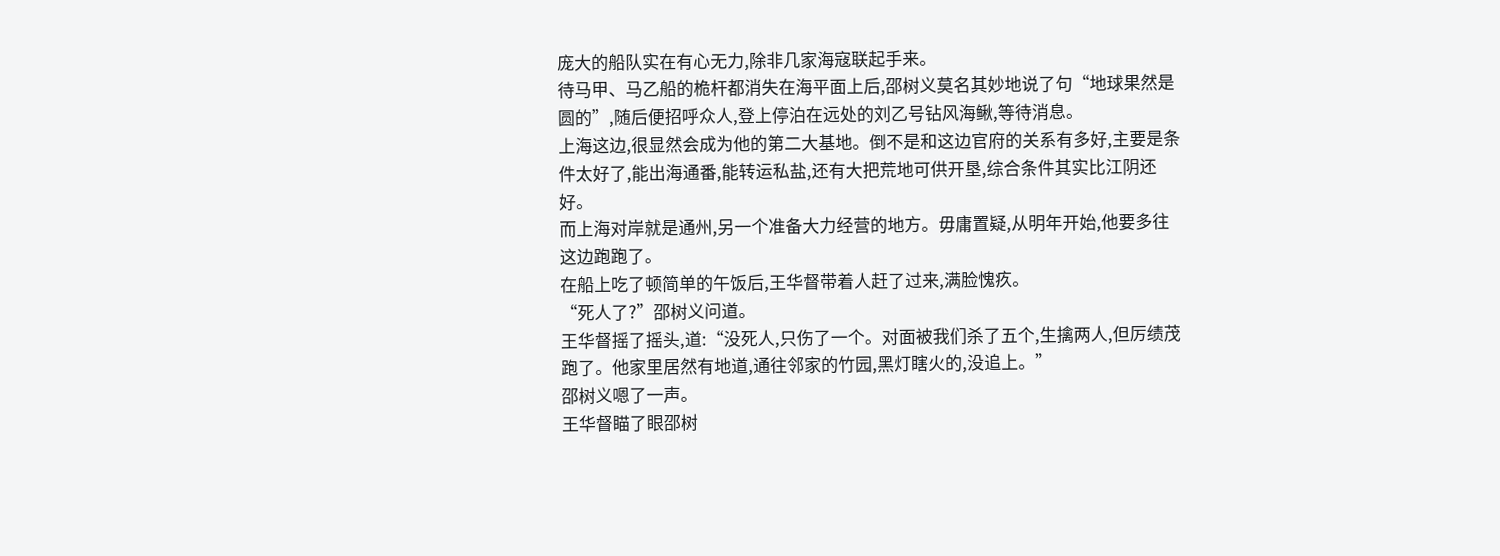庞大的船队实在有心无力,除非几家海寇联起手来。
待马甲、马乙船的桅杆都消失在海平面上后,邵树义莫名其妙地说了句“地球果然是圆的”,随后便招呼众人,登上停泊在远处的刘乙号钻风海鳅,等待消息。
上海这边,很显然会成为他的第二大基地。倒不是和这边官府的关系有多好,主要是条件太好了,能出海通番,能转运私盐,还有大把荒地可供开垦,综合条件其实比江阴还好。
而上海对岸就是通州,另一个准备大力经营的地方。毋庸置疑,从明年开始,他要多往这边跑跑了。
在船上吃了顿简单的午饭后,王华督带着人赶了过来,满脸愧疚。
“死人了?”邵树义问道。
王华督摇了摇头,道:“没死人,只伤了一个。对面被我们杀了五个,生擒两人,但厉绩茂跑了。他家里居然有地道,通往邻家的竹园,黑灯瞎火的,没追上。”
邵树义嗯了一声。
王华督瞄了眼邵树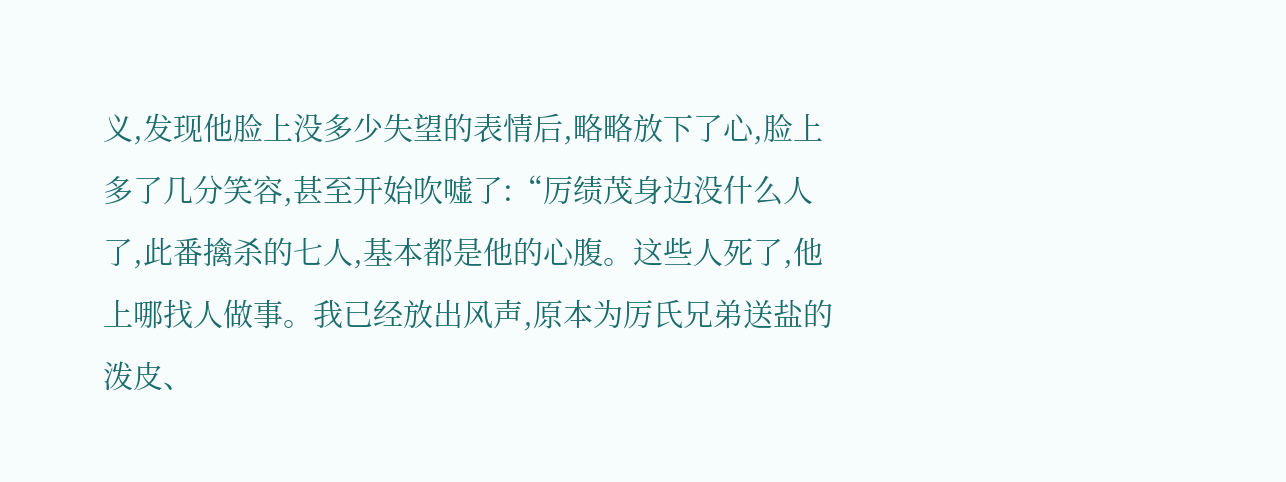义,发现他脸上没多少失望的表情后,略略放下了心,脸上多了几分笑容,甚至开始吹嘘了:“厉绩茂身边没什么人了,此番擒杀的七人,基本都是他的心腹。这些人死了,他上哪找人做事。我已经放出风声,原本为厉氏兄弟送盐的泼皮、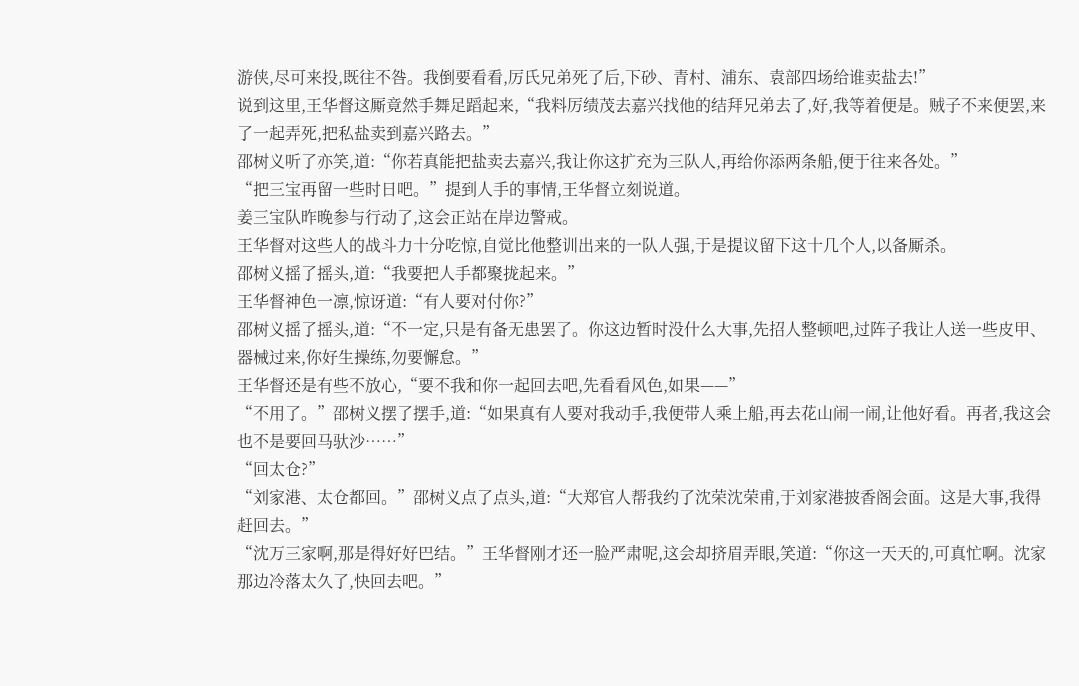游侠,尽可来投,既往不咎。我倒要看看,厉氏兄弟死了后,下砂、青村、浦东、袁部四场给谁卖盐去!”
说到这里,王华督这厮竟然手舞足蹈起来,“我料厉绩茂去嘉兴找他的结拜兄弟去了,好,我等着便是。贼子不来便罢,来了一起弄死,把私盐卖到嘉兴路去。”
邵树义听了亦笑,道:“你若真能把盐卖去嘉兴,我让你这扩充为三队人,再给你添两条船,便于往来各处。”
“把三宝再留一些时日吧。”提到人手的事情,王华督立刻说道。
姜三宝队昨晚参与行动了,这会正站在岸边警戒。
王华督对这些人的战斗力十分吃惊,自觉比他整训出来的一队人强,于是提议留下这十几个人,以备厮杀。
邵树义摇了摇头,道:“我要把人手都聚拢起来。”
王华督神色一凛,惊讶道:“有人要对付你?”
邵树义摇了摇头,道:“不一定,只是有备无患罢了。你这边暂时没什么大事,先招人整顿吧,过阵子我让人送一些皮甲、器械过来,你好生操练,勿要懈怠。”
王华督还是有些不放心,“要不我和你一起回去吧,先看看风色,如果——”
“不用了。”邵树义摆了摆手,道:“如果真有人要对我动手,我便带人乘上船,再去花山闹一闹,让他好看。再者,我这会也不是要回马驮沙……”
“回太仓?”
“刘家港、太仓都回。”邵树义点了点头,道:“大郑官人帮我约了沈荣沈荣甫,于刘家港披香阁会面。这是大事,我得赶回去。”
“沈万三家啊,那是得好好巴结。”王华督刚才还一脸严肃呢,这会却挤眉弄眼,笑道:“你这一天天的,可真忙啊。沈家那边冷落太久了,快回去吧。”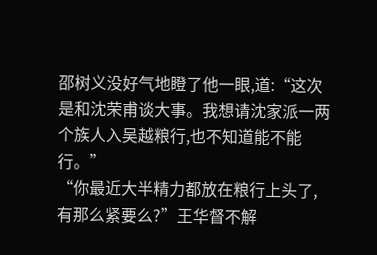邵树义没好气地瞪了他一眼,道:“这次是和沈荣甫谈大事。我想请沈家派一两个族人入吴越粮行,也不知道能不能行。”
“你最近大半精力都放在粮行上头了,有那么紧要么?”王华督不解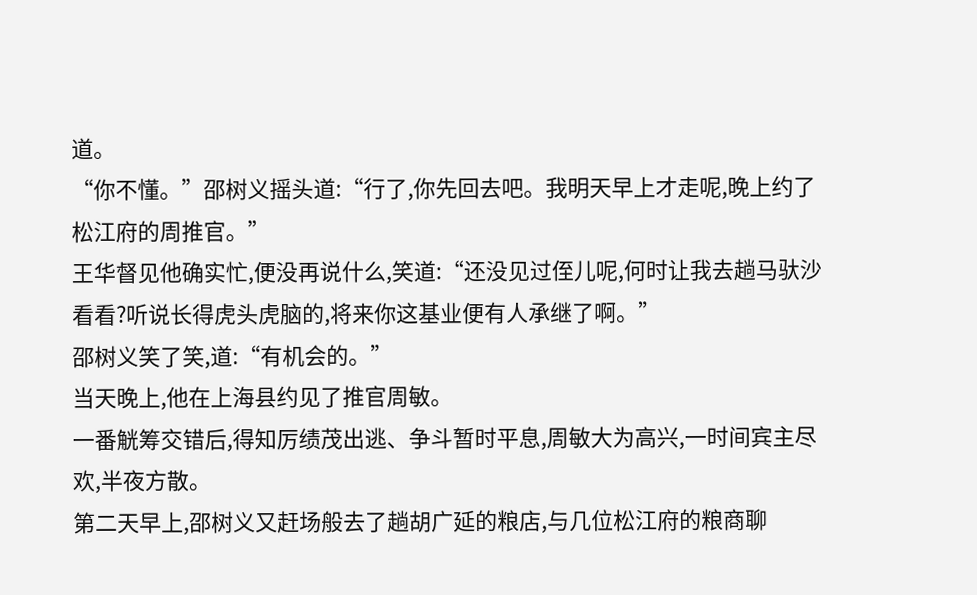道。
“你不懂。”邵树义摇头道:“行了,你先回去吧。我明天早上才走呢,晚上约了松江府的周推官。”
王华督见他确实忙,便没再说什么,笑道:“还没见过侄儿呢,何时让我去趟马驮沙看看?听说长得虎头虎脑的,将来你这基业便有人承继了啊。”
邵树义笑了笑,道:“有机会的。”
当天晚上,他在上海县约见了推官周敏。
一番觥筹交错后,得知厉绩茂出逃、争斗暂时平息,周敏大为高兴,一时间宾主尽欢,半夜方散。
第二天早上,邵树义又赶场般去了趟胡广延的粮店,与几位松江府的粮商聊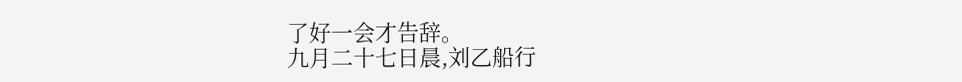了好一会才告辞。
九月二十七日晨,刘乙船行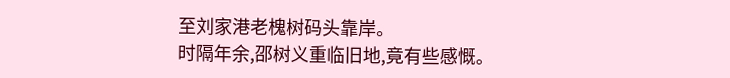至刘家港老槐树码头靠岸。
时隔年余,邵树义重临旧地,竟有些感慨。